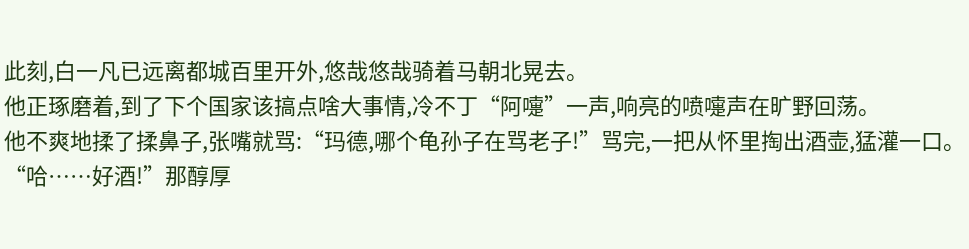此刻,白一凡已远离都城百里开外,悠哉悠哉骑着马朝北晃去。
他正琢磨着,到了下个国家该搞点啥大事情,冷不丁“阿嚏”一声,响亮的喷嚏声在旷野回荡。
他不爽地揉了揉鼻子,张嘴就骂:“玛德,哪个龟孙子在骂老子!”骂完,一把从怀里掏出酒壶,猛灌一口。
“哈……好酒!”那醇厚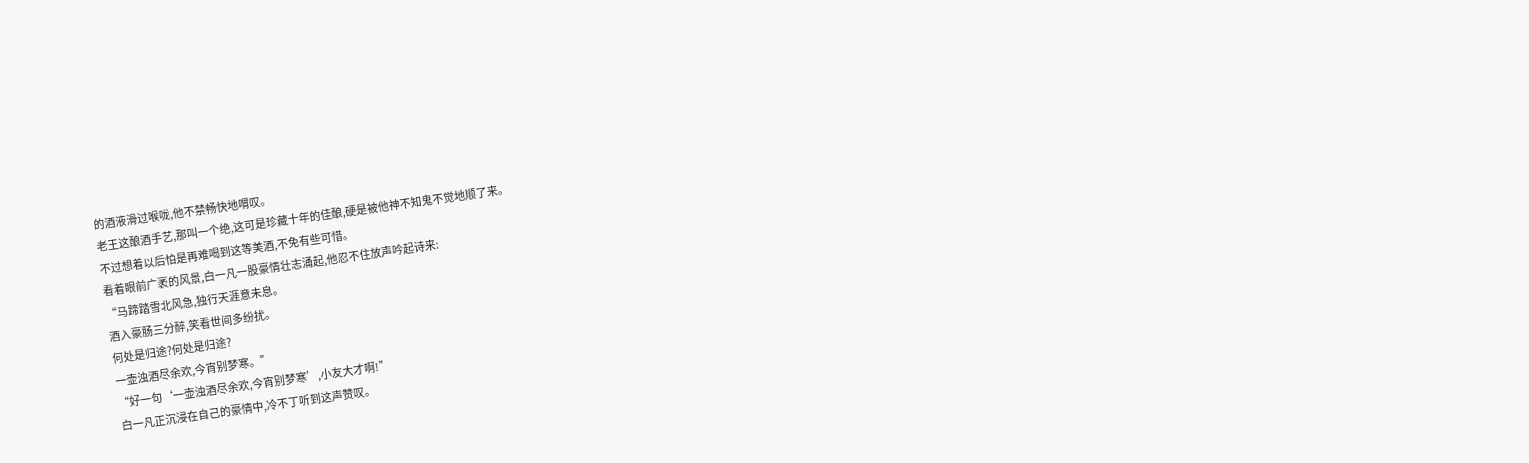的酒液滑过喉咙,他不禁畅快地喟叹。
老王这酿酒手艺,那叫一个绝,这可是珍藏十年的佳酿,硬是被他神不知鬼不觉地顺了来。
不过想着以后怕是再难喝到这等美酒,不免有些可惜。
看着眼前广袤的风景,白一凡一股豪情壮志涌起,他忍不住放声吟起诗来:
“马蹄踏雪北风急,独行天涯意未息。
酒入豪肠三分醉,笑看世间多纷扰。
何处是归途?何处是归途?
一壶浊酒尽余欢,今宵别梦寒。”
“好一句‘一壶浊酒尽余欢,今宵别梦寒’,小友大才啊!”
白一凡正沉浸在自己的豪情中,冷不丁听到这声赞叹。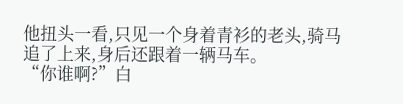他扭头一看,只见一个身着青衫的老头,骑马追了上来,身后还跟着一辆马车。
“你谁啊?”白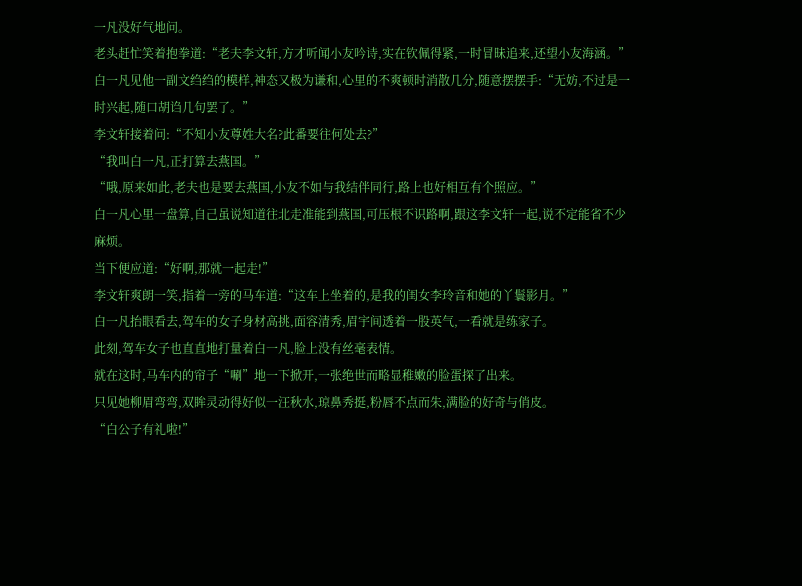一凡没好气地问。
老头赶忙笑着抱拳道:“老夫李文轩,方才听闻小友吟诗,实在钦佩得紧,一时冒昧追来,还望小友海涵。”
白一凡见他一副文绉绉的模样,神态又极为谦和,心里的不爽顿时消散几分,随意摆摆手:“无妨,不过是一时兴起,随口胡诌几句罢了。”
李文轩接着问:“不知小友尊姓大名?此番要往何处去?”
“我叫白一凡,正打算去燕国。”
“哦,原来如此,老夫也是要去燕国,小友不如与我结伴同行,路上也好相互有个照应。”
白一凡心里一盘算,自己虽说知道往北走准能到燕国,可压根不识路啊,跟这李文轩一起,说不定能省不少麻烦。
当下便应道:“好啊,那就一起走!”
李文轩爽朗一笑,指着一旁的马车道:“这车上坐着的,是我的闺女李玲音和她的丫鬟影月。”
白一凡抬眼看去,驾车的女子身材高挑,面容清秀,眉宇间透着一股英气,一看就是练家子。
此刻,驾车女子也直直地打量着白一凡,脸上没有丝毫表情。
就在这时,马车内的帘子“唰”地一下掀开,一张绝世而略显稚嫩的脸蛋探了出来。
只见她柳眉弯弯,双眸灵动得好似一汪秋水,琼鼻秀挺,粉唇不点而朱,满脸的好奇与俏皮。
“白公子有礼啦!”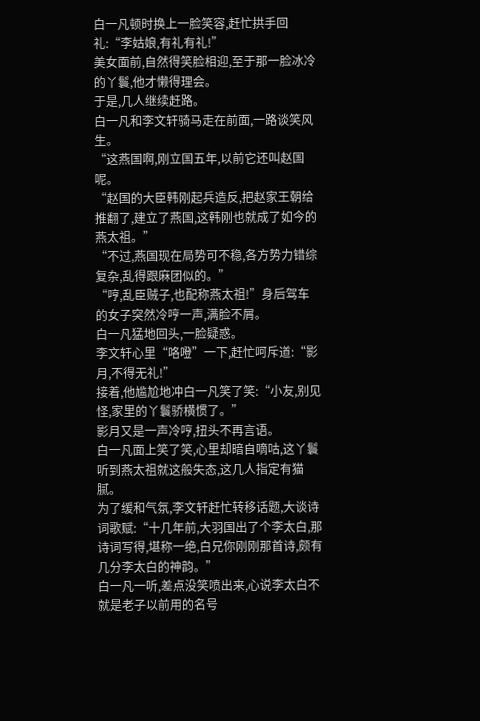白一凡顿时换上一脸笑容,赶忙拱手回礼:“李姑娘,有礼有礼!”
美女面前,自然得笑脸相迎,至于那一脸冰冷的丫鬟,他才懒得理会。
于是,几人继续赶路。
白一凡和李文轩骑马走在前面,一路谈笑风生。
“这燕国啊,刚立国五年,以前它还叫赵国呢。
“赵国的大臣韩刚起兵造反,把赵家王朝给推翻了,建立了燕国,这韩刚也就成了如今的燕太祖。”
“不过,燕国现在局势可不稳,各方势力错综复杂,乱得跟麻团似的。”
“哼,乱臣贼子,也配称燕太祖!”身后驾车的女子突然冷哼一声,满脸不屑。
白一凡猛地回头,一脸疑惑。
李文轩心里“咯噔”一下,赶忙呵斥道:“影月,不得无礼!”
接着,他尴尬地冲白一凡笑了笑:“小友,别见怪,家里的丫鬟骄横惯了。”
影月又是一声冷哼,扭头不再言语。
白一凡面上笑了笑,心里却暗自嘀咕,这丫鬟听到燕太祖就这般失态,这几人指定有猫腻。
为了缓和气氛,李文轩赶忙转移话题,大谈诗词歌赋:“十几年前,大羽国出了个李太白,那诗词写得,堪称一绝,白兄你刚刚那首诗,颇有几分李太白的神韵。”
白一凡一听,差点没笑喷出来,心说李太白不就是老子以前用的名号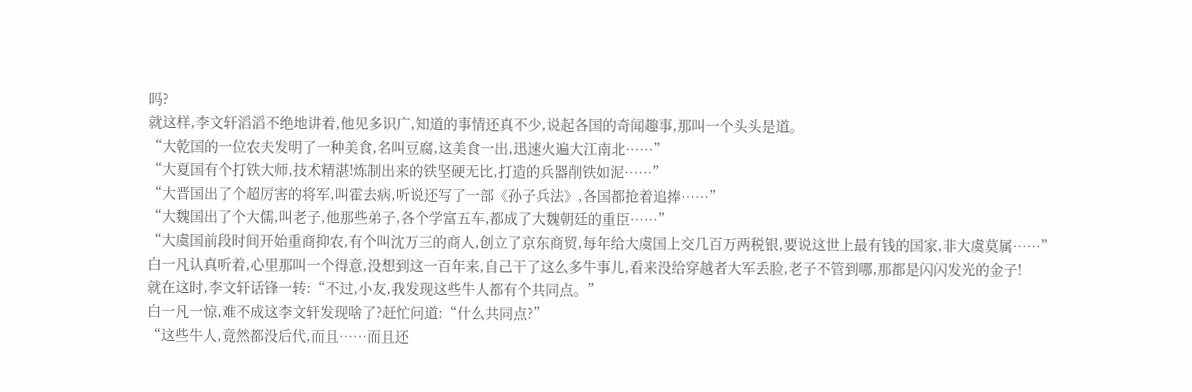吗?
就这样,李文轩滔滔不绝地讲着,他见多识广,知道的事情还真不少,说起各国的奇闻趣事,那叫一个头头是道。
“大乾国的一位农夫发明了一种美食,名叫豆腐,这美食一出,迅速火遍大江南北……”
“大夏国有个打铁大师,技术精湛!炼制出来的铁坚硬无比,打造的兵器削铁如泥……”
“大晋国出了个超厉害的将军,叫霍去病,听说还写了一部《孙子兵法》,各国都抢着追捧……”
“大魏国出了个大儒,叫老子,他那些弟子,各个学富五车,都成了大魏朝廷的重臣……”
“大虞国前段时间开始重商抑农,有个叫沈万三的商人,创立了京东商贸,每年给大虞国上交几百万两税银,要说这世上最有钱的国家,非大虞莫属……”
白一凡认真听着,心里那叫一个得意,没想到这一百年来,自己干了这么多牛事儿,看来没给穿越者大军丢脸,老子不管到哪,那都是闪闪发光的金子!
就在这时,李文轩话锋一转:“不过,小友,我发现这些牛人都有个共同点。”
白一凡一惊,难不成这李文轩发现啥了?赶忙问道:“什么共同点?”
“这些牛人,竟然都没后代,而且……而且还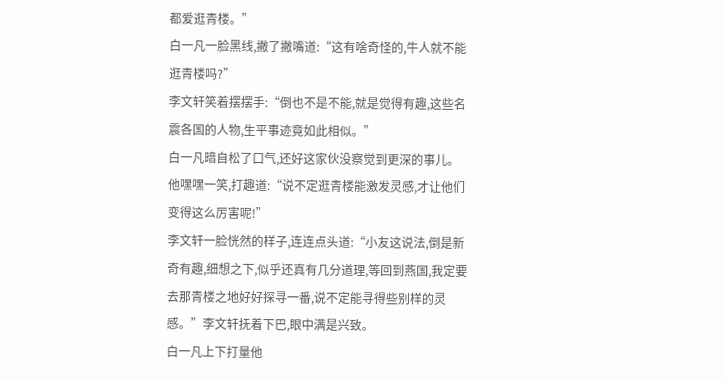都爱逛青楼。”
白一凡一脸黑线,撇了撇嘴道:“这有啥奇怪的,牛人就不能逛青楼吗?”
李文轩笑着摆摆手:“倒也不是不能,就是觉得有趣,这些名震各国的人物,生平事迹竟如此相似。”
白一凡暗自松了口气,还好这家伙没察觉到更深的事儿。
他嘿嘿一笑,打趣道:“说不定逛青楼能激发灵感,才让他们变得这么厉害呢!”
李文轩一脸恍然的样子,连连点头道:“小友这说法,倒是新奇有趣,细想之下,似乎还真有几分道理,等回到燕国,我定要去那青楼之地好好探寻一番,说不定能寻得些别样的灵感。”李文轩抚着下巴,眼中满是兴致。
白一凡上下打量他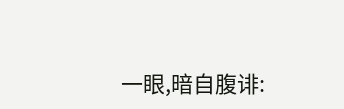一眼,暗自腹诽: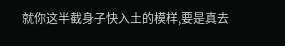就你这半截身子快入土的模样,要是真去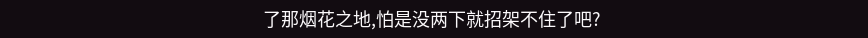了那烟花之地,怕是没两下就招架不住了吧?